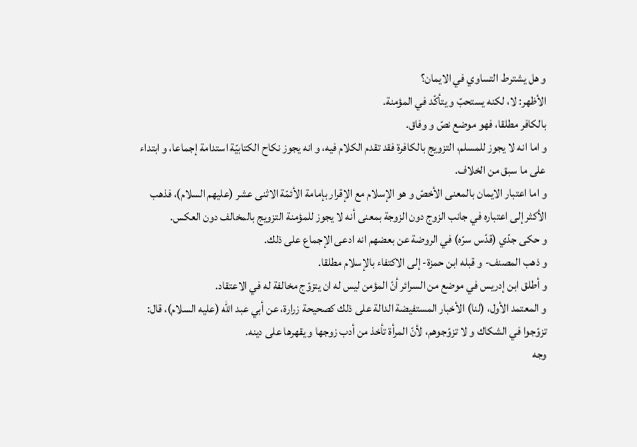و هل يشترط التساوي في الايمان؟
الأظهر: لا، لكنه يستحبّ و يتأكّد في المؤمنة.
بالكافر مطلقا، فهو موضع نصّ و وفاق.
و اما انه لا يجوز للمسلم، التزويج بالكافرة فقد تقدم الكلام فيه، و انه يجوز نكاح الكتابيّة استدامة إجماعا، و ابتداء على ما سبق من الخلاف.
و اما اعتبار الايمان بالمعنى الأخصّ و هو الإسلام مع الإقرار بإمامة الأئمّة الاثنى عشر (عليهم السلام)، فذهب الأكثر إلى اعتباره في جانب الزوج دون الزوجة بمعنى أنه لا يجوز للمؤمنة التزويج بالمخالف دون العكس.
و حكى جدّي (قدّس سرّه) في الروضة عن بعضهم انه ادعى الإجماع على ذلك.
و ذهب المصنف- و قبله ابن حمزة- إلى الاكتفاء بالإسلام مطلقا.
و أطلق ابن إدريس في موضع من السرائر أنّ المؤمن ليس له ان يتزوّج مخالفة له في الاعتقاد.
و المعتمد الأول، (لنا) الأخبار المستفيضة الدالة على ذلك كصحيحة زرارة، عن أبي عبد اللّٰه (عليه السلام)، قال: تزوّجوا في الشكاك و لا تزوّجوهم، لأنّ المرأة تأخذ من أدب زوجها و يقهرها على دينه.
وجه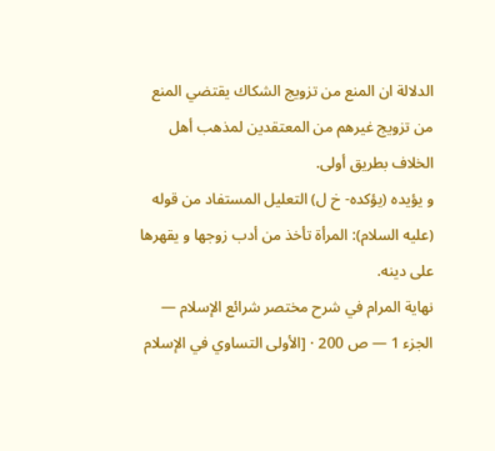الدلالة ان المنع من تزويج الشكاك يقتضي المنع من تزويج غيرهم من المعتقدين لمذهب أهل الخلاف بطريق أولى.
و يؤيده (يؤكده- خ ل) التعليل المستفاد من قوله (عليه السلام): المرأة تأخذ من أدب زوجها و يقهرها على دينه.
نهاية المرام في شرح مختصر شرائع الإسلام — الجزء 1 — ص 200 · [الأولى التساوي في الإسلام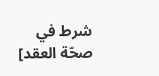شرط في صحّة العقد]